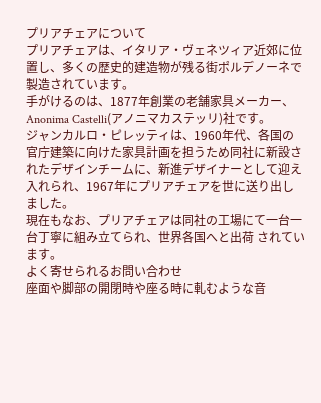プリアチェアについて
プリアチェアは、イタリア・ヴェネツィア近郊に位置し、多くの歴史的建造物が残る街ポルデノーネで製造されています。
手がけるのは、1877年創業の老舗家具メーカー、Anonima Castelli(アノニマカステッリ)社です。
ジャンカルロ・ピレッティは、1960年代、各国の官庁建築に向けた家具計画を担うため同社に新設されたデザインチームに、新進デザイナーとして迎え入れられ、1967年にプリアチェアを世に送り出しました。
現在もなお、プリアチェアは同社の工場にて一台一台丁寧に組み立てられ、世界各国へと出荷 されています。
よく寄せられるお問い合わせ
座面や脚部の開閉時や座る時に軋むような音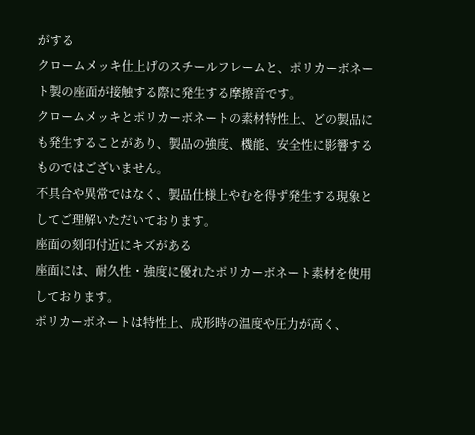がする
クロームメッキ仕上げのスチールフレームと、ポリカーボネート製の座面が接触する際に発生する摩擦音です。
クロームメッキとポリカーボネートの素材特性上、どの製品にも発生することがあり、製品の強度、機能、安全性に影響するものではございません。
不具合や異常ではなく、製品仕様上やむを得ず発生する現象としてご理解いただいております。
座面の刻印付近にキズがある
座面には、耐久性・強度に優れたポリカーボネート素材を使用しております。
ポリカーボネートは特性上、成形時の温度や圧力が高く、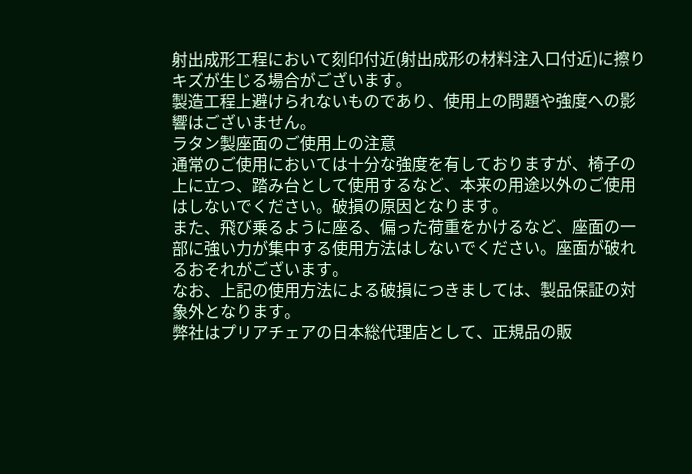射出成形工程において刻印付近(射出成形の材料注入口付近)に擦りキズが生じる場合がございます。
製造工程上避けられないものであり、使用上の問題や強度への影響はございません。
ラタン製座面のご使用上の注意
通常のご使用においては十分な強度を有しておりますが、椅子の上に立つ、踏み台として使用するなど、本来の用途以外のご使用はしないでください。破損の原因となります。
また、飛び乗るように座る、偏った荷重をかけるなど、座面の一部に強い力が集中する使用方法はしないでください。座面が破れるおそれがございます。
なお、上記の使用方法による破損につきましては、製品保証の対象外となります。
弊社はプリアチェアの日本総代理店として、正規品の販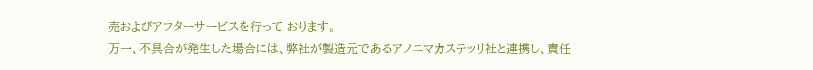売およびアフターサービスを行って おります。
万一、不具合が発生した場合には、弊社が製造元であるアノニマカステッリ社と連携し、責任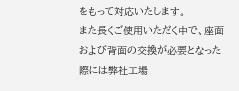をもって対応いたします。
また長くご使用いただく中で、座面および背面の交換が必要となった際には弊社工場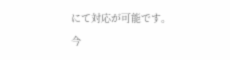にて対応が可能です。
今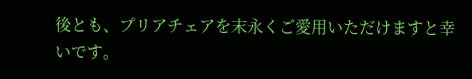後とも、プリアチェアを末永くご愛用いただけますと幸いです。